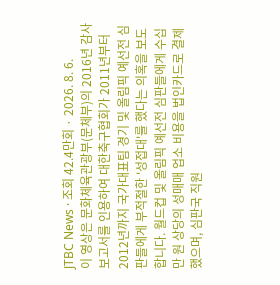JTBC News · 조회 42.4만회 · 2026. 8. 6.
이 영상은 문화체육관광부(문체부)의 2016년 감사 보고서를 인용하여 대한축구협회가 2011년부터 2012년까지 국가대표팀 경기 및 올림픽 예선전 심판들에게 부적절한 '성접대'를 했다는 의혹을 보도합니다. 월드컵 및 올림픽 예선전 심판들에게 수십만 원 상당의 성매매 업소 비용을 법인카드로 결제했으며, 심판국 직원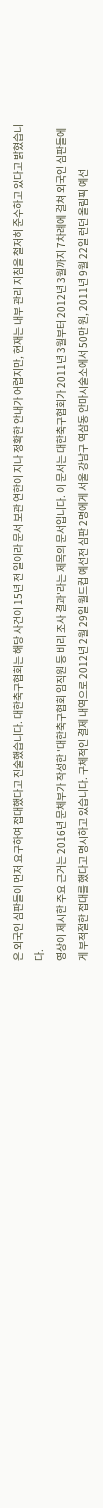은 외국인 심판들이 먼저 요구하여 접대했다고 진술했습니다. 대한축구협회는 해당 사건이 15년 전 일이라 문서 보관 연한이 지나 정확한 안내가 어렵지만, 현재는 내부 관리 지침을 철저히 준수하고 있다고 밝혔습니다.
영상이 제시한 주요 근거는 2016년 문체부가 작성한 '대한축구협회 임직원 등 비리 조사 결과'라는 제목의 문서입니다. 이 문서는 대한축구협회가 2011년 3월부터 2012년 3월까지 7차례에 걸쳐 외국인 심판들에게 부적절한 접대를 했다고 명시하고 있습니다. 구체적인 결제 내역으로 2012년 2월 29일 월드컵 예선전 심판 2명에게 서울 강남구 역삼동 안마시술소에서 50만 원, 2011년 9월 22일 런던 올림픽 예선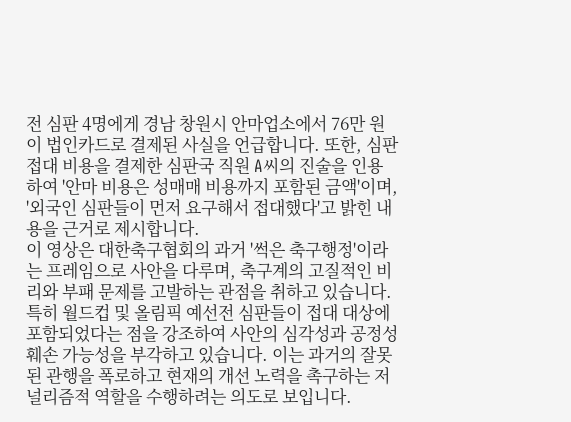전 심판 4명에게 경남 창원시 안마업소에서 76만 원이 법인카드로 결제된 사실을 언급합니다. 또한, 심판 접대 비용을 결제한 심판국 직원 A씨의 진술을 인용하여 '안마 비용은 성매매 비용까지 포함된 금액'이며, '외국인 심판들이 먼저 요구해서 접대했다'고 밝힌 내용을 근거로 제시합니다.
이 영상은 대한축구협회의 과거 '썩은 축구행정'이라는 프레임으로 사안을 다루며, 축구계의 고질적인 비리와 부패 문제를 고발하는 관점을 취하고 있습니다. 특히 월드컵 및 올림픽 예선전 심판들이 접대 대상에 포함되었다는 점을 강조하여 사안의 심각성과 공정성 훼손 가능성을 부각하고 있습니다. 이는 과거의 잘못된 관행을 폭로하고 현재의 개선 노력을 촉구하는 저널리즘적 역할을 수행하려는 의도로 보입니다.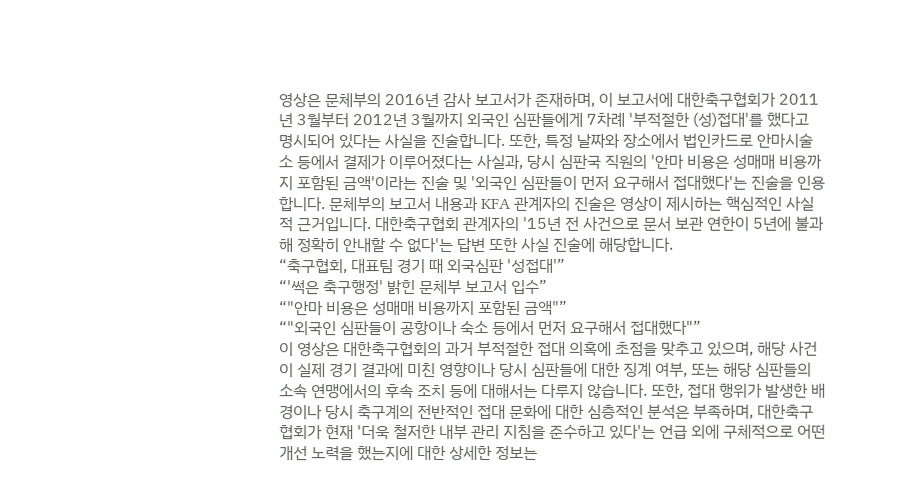영상은 문체부의 2016년 감사 보고서가 존재하며, 이 보고서에 대한축구협회가 2011년 3월부터 2012년 3월까지 외국인 심판들에게 7차례 '부적절한 (성)접대'를 했다고 명시되어 있다는 사실을 진술합니다. 또한, 특정 날짜와 장소에서 법인카드로 안마시술소 등에서 결제가 이루어졌다는 사실과, 당시 심판국 직원의 '안마 비용은 성매매 비용까지 포함된 금액'이라는 진술 및 '외국인 심판들이 먼저 요구해서 접대했다'는 진술을 인용합니다. 문체부의 보고서 내용과 KFA 관계자의 진술은 영상이 제시하는 핵심적인 사실적 근거입니다. 대한축구협회 관계자의 '15년 전 사건으로 문서 보관 연한이 5년에 불과해 정확히 안내할 수 없다'는 답변 또한 사실 진술에 해당합니다.
“축구협회, 대표팀 경기 때 외국심판 '성접대'”
“'썩은 축구행정' 밝힌 문체부 보고서 입수”
“"안마 비용은 성매매 비용까지 포함된 금액"”
“"외국인 심판들이 공항이나 숙소 등에서 먼저 요구해서 접대했다"”
이 영상은 대한축구협회의 과거 부적절한 접대 의혹에 초점을 맞추고 있으며, 해당 사건이 실제 경기 결과에 미친 영향이나 당시 심판들에 대한 징계 여부, 또는 해당 심판들의 소속 연맹에서의 후속 조치 등에 대해서는 다루지 않습니다. 또한, 접대 행위가 발생한 배경이나 당시 축구계의 전반적인 접대 문화에 대한 심층적인 분석은 부족하며, 대한축구협회가 현재 '더욱 철저한 내부 관리 지침을 준수하고 있다'는 언급 외에 구체적으로 어떤 개선 노력을 했는지에 대한 상세한 정보는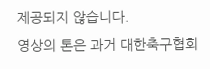제공되지 않습니다.
영상의 톤은 과거 대한축구협회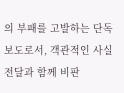의 부패를 고발하는 단독 보도로서, 객관적인 사실 전달과 함께 비판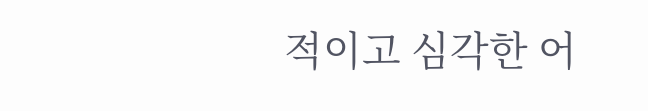적이고 심각한 어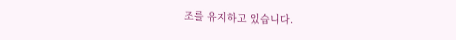조를 유지하고 있습니다.